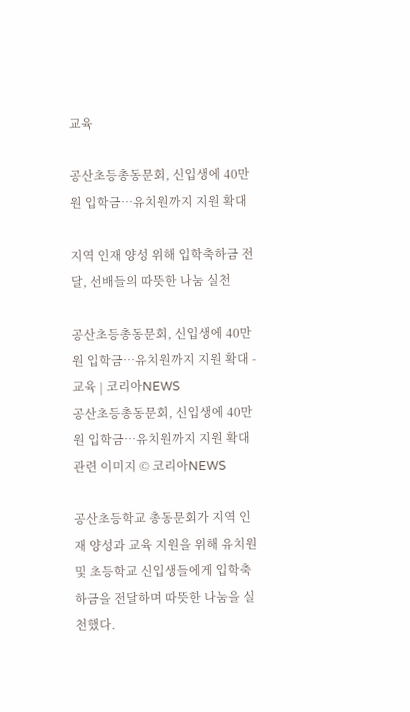교육

공산초등총동문회, 신입생에 40만원 입학금…유치원까지 지원 확대

지역 인재 양성 위해 입학축하금 전달, 선배들의 따뜻한 나눔 실천

공산초등총동문회, 신입생에 40만원 입학금…유치원까지 지원 확대 - 교육 | 코리아NEWS
공산초등총동문회, 신입생에 40만원 입학금…유치원까지 지원 확대 관련 이미지 © 코리아NEWS

공산초등학교 총동문회가 지역 인재 양성과 교육 지원을 위해 유치원 및 초등학교 신입생들에게 입학축하금을 전달하며 따뜻한 나눔을 실천했다.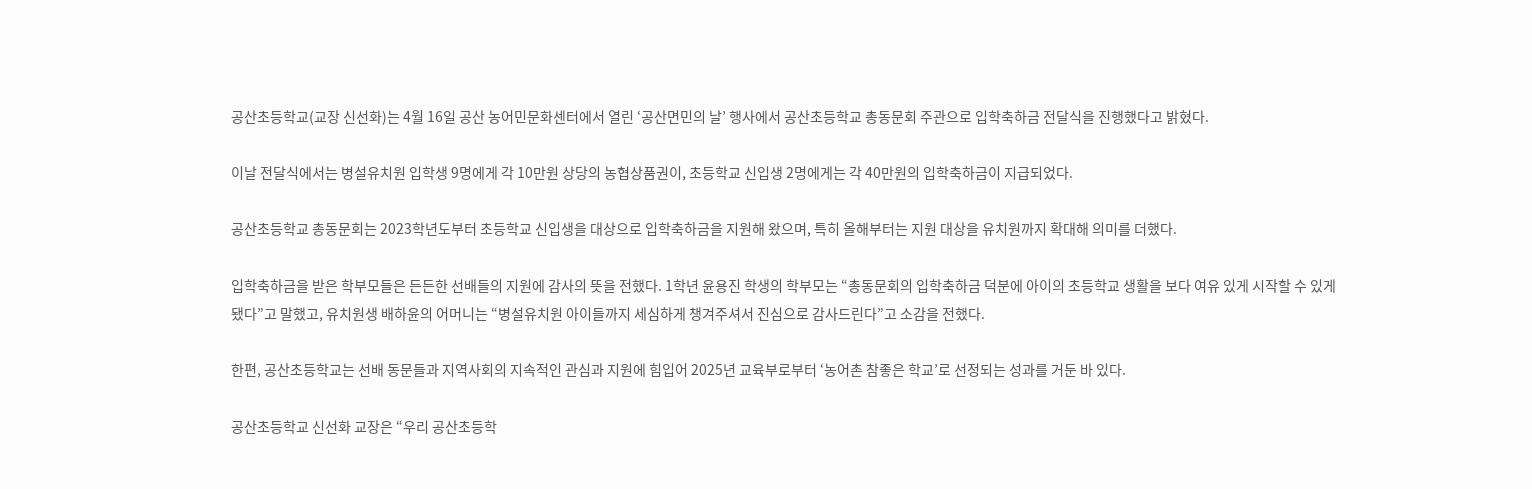공산초등학교(교장 신선화)는 4월 16일 공산 농어민문화센터에서 열린 ‘공산면민의 날’ 행사에서 공산초등학교 총동문회 주관으로 입학축하금 전달식을 진행했다고 밝혔다.

이날 전달식에서는 병설유치원 입학생 9명에게 각 10만원 상당의 농협상품권이, 초등학교 신입생 2명에게는 각 40만원의 입학축하금이 지급되었다.

공산초등학교 총동문회는 2023학년도부터 초등학교 신입생을 대상으로 입학축하금을 지원해 왔으며, 특히 올해부터는 지원 대상을 유치원까지 확대해 의미를 더했다.

입학축하금을 받은 학부모들은 든든한 선배들의 지원에 감사의 뜻을 전했다. 1학년 윤용진 학생의 학부모는 “총동문회의 입학축하금 덕분에 아이의 초등학교 생활을 보다 여유 있게 시작할 수 있게 됐다”고 말했고, 유치원생 배하윤의 어머니는 “병설유치원 아이들까지 세심하게 챙겨주셔서 진심으로 감사드린다”고 소감을 전했다.

한편, 공산초등학교는 선배 동문들과 지역사회의 지속적인 관심과 지원에 힘입어 2025년 교육부로부터 ‘농어촌 참좋은 학교’로 선정되는 성과를 거둔 바 있다.

공산초등학교 신선화 교장은 “우리 공산초등학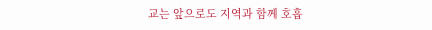교는 앞으로도 지역과 함께 호흡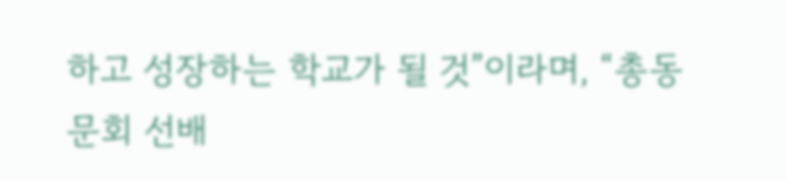하고 성장하는 학교가 될 것”이라며, “총동문회 선배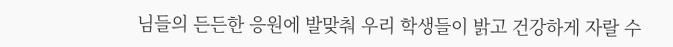님들의 든든한 응원에 발맞춰 우리 학생들이 밝고 건강하게 자랄 수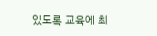있도록 교육에 최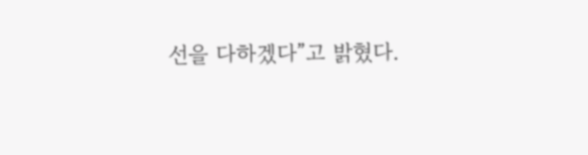선을 다하겠다”고 밝혔다.